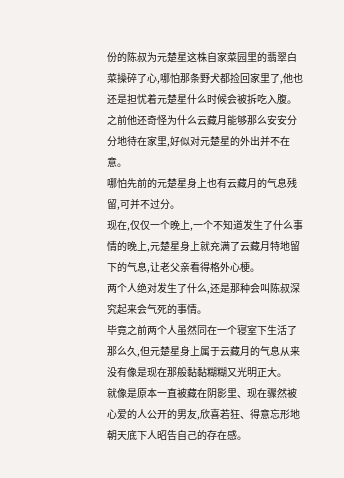份的陈叔为元楚星这株自家菜园里的翡翠白菜操碎了心,哪怕那条野犬都捡回家里了,他也还是担忧着元楚星什么时候会被拆吃入腹。
之前他还奇怪为什么云藏月能够那么安安分分地待在家里,好似对元楚星的外出并不在意。
哪怕先前的元楚星身上也有云藏月的气息残留,可并不过分。
现在,仅仅一个晚上,一个不知道发生了什么事情的晚上,元楚星身上就充满了云藏月特地留下的气息,让老父亲看得格外心梗。
两个人绝对发生了什么,还是那种会叫陈叔深究起来会气死的事情。
毕竟之前两个人虽然同在一个寝室下生活了那么久,但元楚星身上属于云藏月的气息从来没有像是现在那般黏黏糊糊又光明正大。
就像是原本一直被藏在阴影里、现在骤然被心爱的人公开的男友,欣喜若狂、得意忘形地朝天底下人昭告自己的存在感。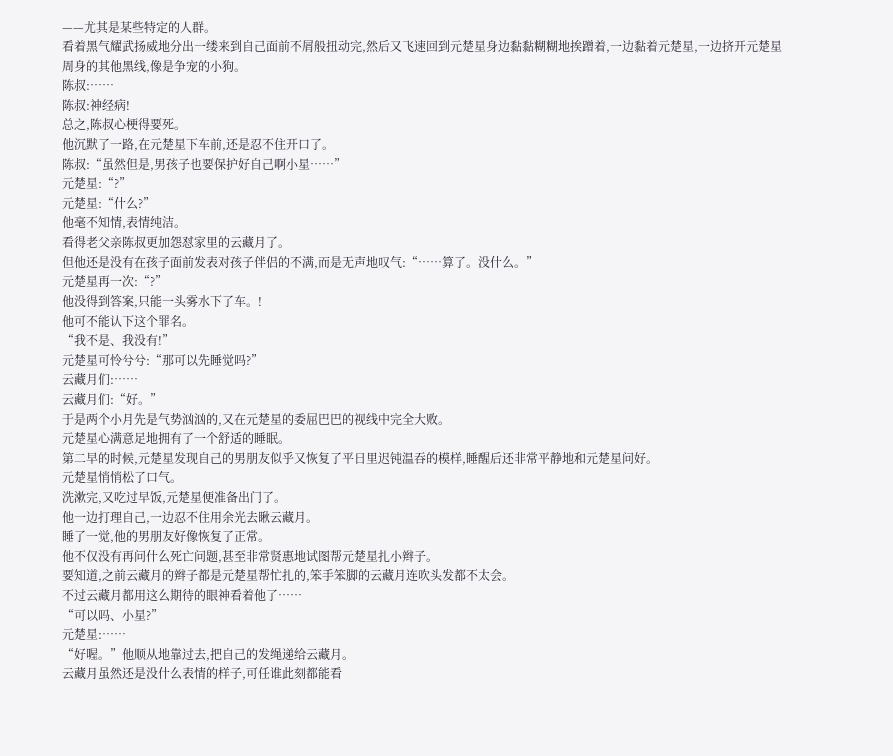——尤其是某些特定的人群。
看着黑气耀武扬威地分出一缕来到自己面前不屑般扭动完,然后又飞速回到元楚星身边黏黏糊糊地挨蹭着,一边黏着元楚星,一边挤开元楚星周身的其他黑线,像是争宠的小狗。
陈叔:……
陈叔:神经病!
总之,陈叔心梗得要死。
他沉默了一路,在元楚星下车前,还是忍不住开口了。
陈叔:“虽然但是,男孩子也要保护好自己啊小星……”
元楚星:“?”
元楚星:“什么?”
他毫不知情,表情纯洁。
看得老父亲陈叔更加怨怼家里的云藏月了。
但他还是没有在孩子面前发表对孩子伴侣的不满,而是无声地叹气:“……算了。没什么。”
元楚星再一次:“?”
他没得到答案,只能一头雾水下了车。!
他可不能认下这个罪名。
“我不是、我没有!”
元楚星可怜兮兮:“那可以先睡觉吗?”
云藏月们:……
云藏月们:“好。”
于是两个小月先是气势汹汹的,又在元楚星的委屈巴巴的视线中完全大败。
元楚星心满意足地拥有了一个舒适的睡眠。
第二早的时候,元楚星发现自己的男朋友似乎又恢复了平日里迟钝温吞的模样,睡醒后还非常平静地和元楚星问好。
元楚星悄悄松了口气。
洗漱完,又吃过早饭,元楚星便准备出门了。
他一边打理自己,一边忍不住用余光去瞅云藏月。
睡了一觉,他的男朋友好像恢复了正常。
他不仅没有再问什么死亡问题,甚至非常贤惠地试图帮元楚星扎小辫子。
要知道,之前云藏月的辫子都是元楚星帮忙扎的,笨手笨脚的云藏月连吹头发都不太会。
不过云藏月都用这么期待的眼神看着他了……
“可以吗、小星?”
元楚星:……
“好喔。”他顺从地靠过去,把自己的发绳递给云藏月。
云藏月虽然还是没什么表情的样子,可任谁此刻都能看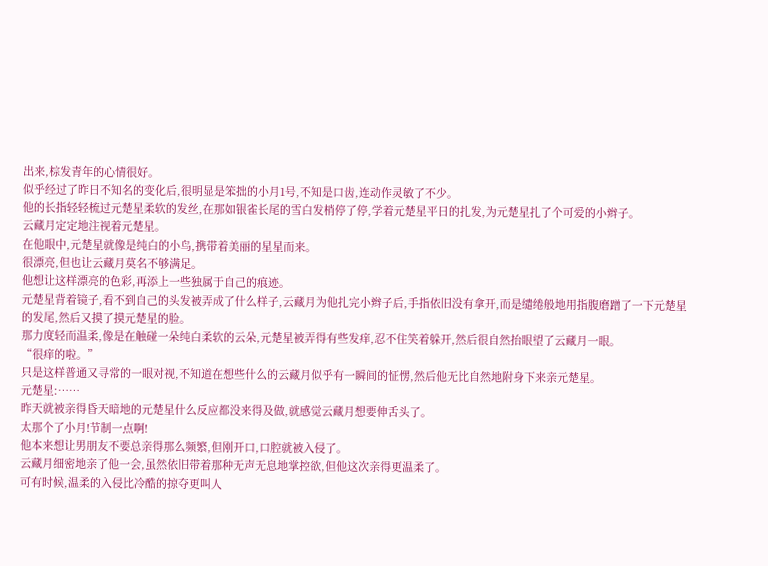出来,棕发青年的心情很好。
似乎经过了昨日不知名的变化后,很明显是笨拙的小月1号,不知是口齿,连动作灵敏了不少。
他的长指轻轻梳过元楚星柔软的发丝,在那如银雀长尾的雪白发梢停了停,学着元楚星平日的扎发,为元楚星扎了个可爱的小辫子。
云藏月定定地注视着元楚星。
在他眼中,元楚星就像是纯白的小鸟,携带着美丽的星星而来。
很漂亮,但也让云藏月莫名不够满足。
他想让这样漂亮的色彩,再添上一些独属于自己的痕迹。
元楚星背着镜子,看不到自己的头发被弄成了什么样子,云藏月为他扎完小辫子后,手指依旧没有拿开,而是缱绻般地用指腹磨蹭了一下元楚星的发尾,然后又摸了摸元楚星的脸。
那力度轻而温柔,像是在触碰一朵纯白柔软的云朵,元楚星被弄得有些发痒,忍不住笑着躲开,然后很自然抬眼望了云藏月一眼。
“很痒的啦。”
只是这样普通又寻常的一眼对视,不知道在想些什么的云藏月似乎有一瞬间的怔愣,然后他无比自然地附身下来亲元楚星。
元楚星:……
昨天就被亲得昏天暗地的元楚星什么反应都没来得及做,就感觉云藏月想要伸舌头了。
太那个了小月!节制一点啊!
他本来想让男朋友不要总亲得那么频繁,但刚开口,口腔就被入侵了。
云藏月细密地亲了他一会,虽然依旧带着那种无声无息地掌控欲,但他这次亲得更温柔了。
可有时候,温柔的入侵比冷酷的掠夺更叫人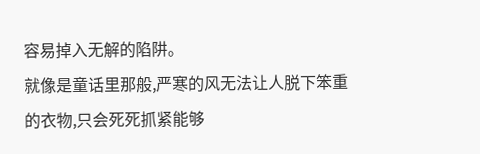容易掉入无解的陷阱。
就像是童话里那般,严寒的风无法让人脱下笨重的衣物,只会死死抓紧能够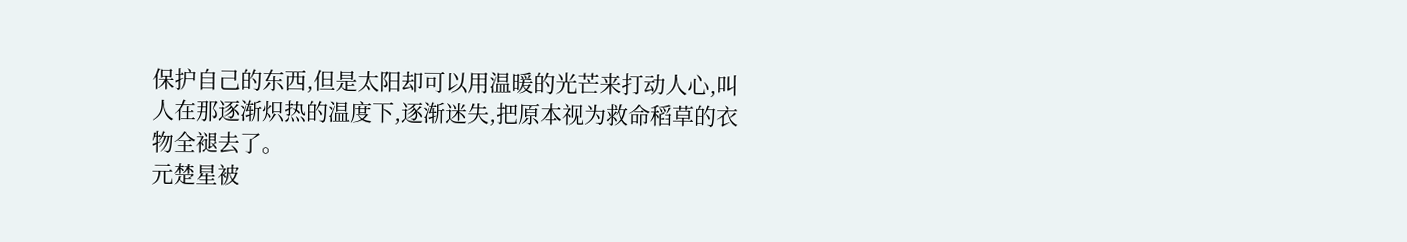保护自己的东西,但是太阳却可以用温暖的光芒来打动人心,叫人在那逐渐炽热的温度下,逐渐迷失,把原本视为救命稻草的衣物全褪去了。
元楚星被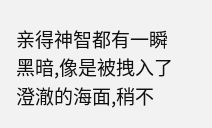亲得神智都有一瞬黑暗,像是被拽入了澄澈的海面,稍不